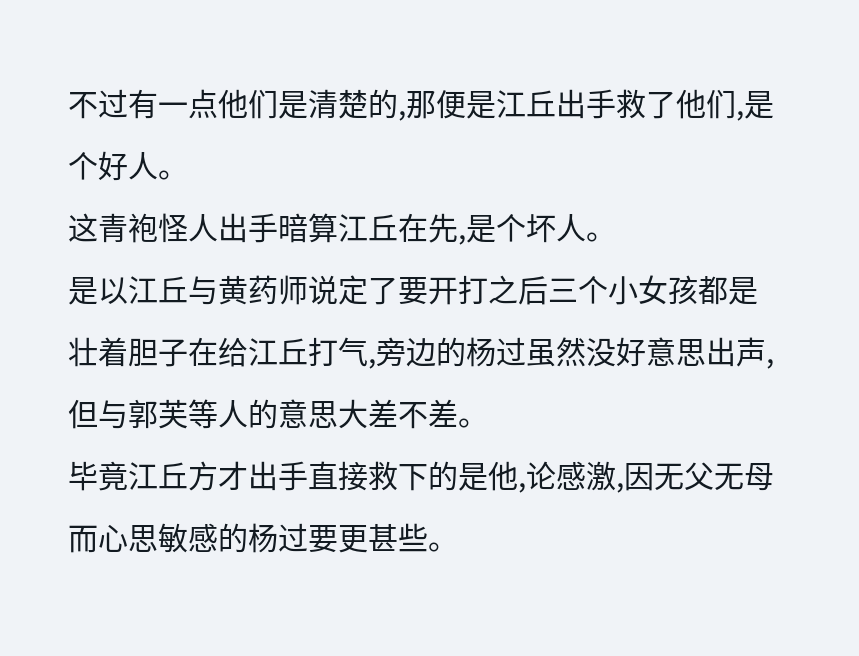不过有一点他们是清楚的,那便是江丘出手救了他们,是个好人。
这青袍怪人出手暗算江丘在先,是个坏人。
是以江丘与黄药师说定了要开打之后三个小女孩都是壮着胆子在给江丘打气,旁边的杨过虽然没好意思出声,但与郭芙等人的意思大差不差。
毕竟江丘方才出手直接救下的是他,论感激,因无父无母而心思敏感的杨过要更甚些。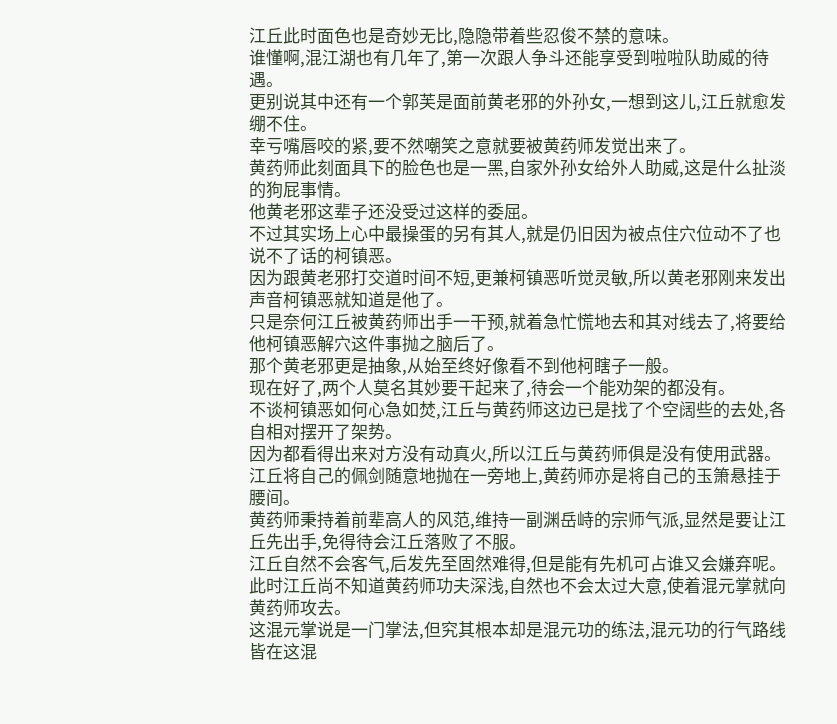江丘此时面色也是奇妙无比,隐隐带着些忍俊不禁的意味。
谁懂啊,混江湖也有几年了,第一次跟人争斗还能享受到啦啦队助威的待遇。
更别说其中还有一个郭芙是面前黄老邪的外孙女,一想到这儿,江丘就愈发绷不住。
幸亏嘴唇咬的紧,要不然嘲笑之意就要被黄药师发觉出来了。
黄药师此刻面具下的脸色也是一黑,自家外孙女给外人助威,这是什么扯淡的狗屁事情。
他黄老邪这辈子还没受过这样的委屈。
不过其实场上心中最操蛋的另有其人,就是仍旧因为被点住穴位动不了也说不了话的柯镇恶。
因为跟黄老邪打交道时间不短,更兼柯镇恶听觉灵敏,所以黄老邪刚来发出声音柯镇恶就知道是他了。
只是奈何江丘被黄药师出手一干预,就着急忙慌地去和其对线去了,将要给他柯镇恶解穴这件事抛之脑后了。
那个黄老邪更是抽象,从始至终好像看不到他柯瞎子一般。
现在好了,两个人莫名其妙要干起来了,待会一个能劝架的都没有。
不谈柯镇恶如何心急如焚,江丘与黄药师这边已是找了个空阔些的去处,各自相对摆开了架势。
因为都看得出来对方没有动真火,所以江丘与黄药师俱是没有使用武器。
江丘将自己的佩剑随意地抛在一旁地上,黄药师亦是将自己的玉箫悬挂于腰间。
黄药师秉持着前辈高人的风范,维持一副渊岳峙的宗师气派,显然是要让江丘先出手,免得待会江丘落败了不服。
江丘自然不会客气,后发先至固然难得,但是能有先机可占谁又会嫌弃呢。
此时江丘尚不知道黄药师功夫深浅,自然也不会太过大意,使着混元掌就向黄药师攻去。
这混元掌说是一门掌法,但究其根本却是混元功的练法,混元功的行气路线皆在这混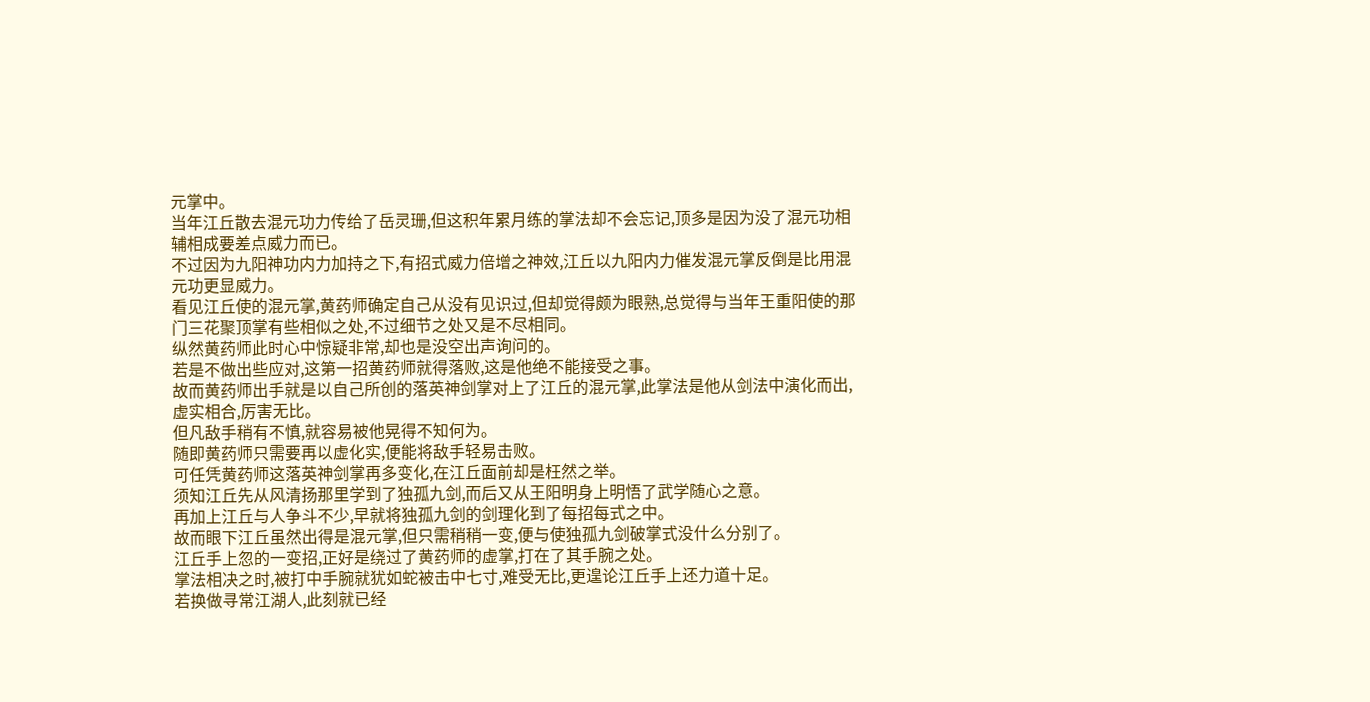元掌中。
当年江丘散去混元功力传给了岳灵珊,但这积年累月练的掌法却不会忘记,顶多是因为没了混元功相辅相成要差点威力而已。
不过因为九阳神功内力加持之下,有招式威力倍增之神效,江丘以九阳内力催发混元掌反倒是比用混元功更显威力。
看见江丘使的混元掌,黄药师确定自己从没有见识过,但却觉得颇为眼熟,总觉得与当年王重阳使的那门三花聚顶掌有些相似之处,不过细节之处又是不尽相同。
纵然黄药师此时心中惊疑非常,却也是没空出声询问的。
若是不做出些应对,这第一招黄药师就得落败,这是他绝不能接受之事。
故而黄药师出手就是以自己所创的落英神剑掌对上了江丘的混元掌,此掌法是他从剑法中演化而出,虚实相合,厉害无比。
但凡敌手稍有不慎,就容易被他晃得不知何为。
随即黄药师只需要再以虚化实,便能将敌手轻易击败。
可任凭黄药师这落英神剑掌再多变化,在江丘面前却是枉然之举。
须知江丘先从风清扬那里学到了独孤九剑,而后又从王阳明身上明悟了武学随心之意。
再加上江丘与人争斗不少,早就将独孤九剑的剑理化到了每招每式之中。
故而眼下江丘虽然出得是混元掌,但只需稍稍一变,便与使独孤九剑破掌式没什么分别了。
江丘手上忽的一变招,正好是绕过了黄药师的虚掌,打在了其手腕之处。
掌法相决之时,被打中手腕就犹如蛇被击中七寸,难受无比,更遑论江丘手上还力道十足。
若换做寻常江湖人,此刻就已经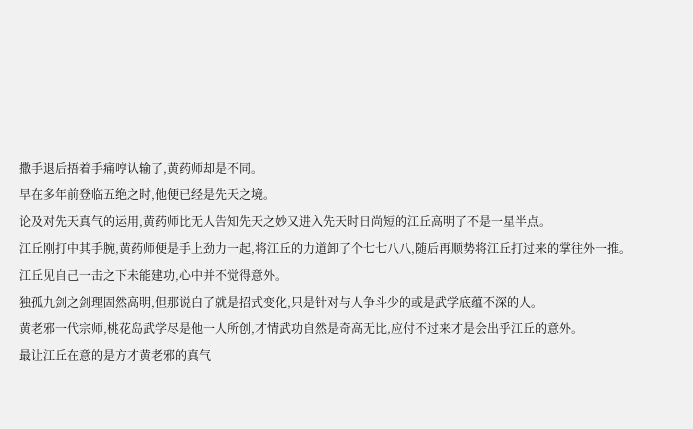撒手退后捂着手痛哼认输了,黄药师却是不同。
早在多年前登临五绝之时,他便已经是先天之境。
论及对先天真气的运用,黄药师比无人告知先天之妙又进入先天时日尚短的江丘高明了不是一星半点。
江丘刚打中其手腕,黄药师便是手上劲力一起,将江丘的力道卸了个七七八八,随后再顺势将江丘打过来的掌往外一推。
江丘见自己一击之下未能建功,心中并不觉得意外。
独孤九剑之剑理固然高明,但那说白了就是招式变化,只是针对与人争斗少的或是武学底蕴不深的人。
黄老邪一代宗师,桃花岛武学尽是他一人所创,才情武功自然是奇高无比,应付不过来才是会出乎江丘的意外。
最让江丘在意的是方才黄老邪的真气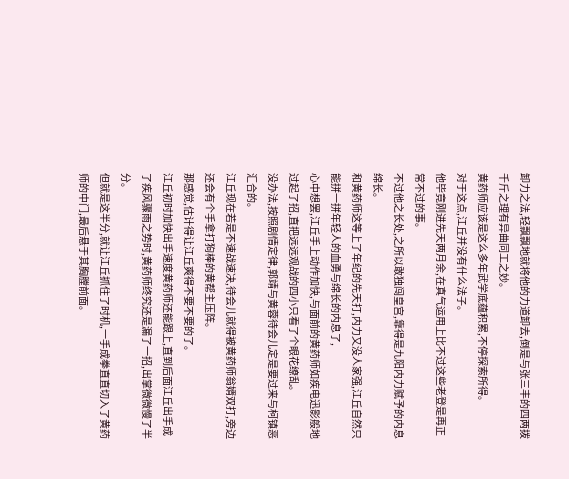卸力之法,轻飘飘地就将他的力道卸去,倒是与张三丰的四两拨千斤之理有异曲同工之妙。
黄药师应该是这么多年武学底蕴积累,不停探索所得。
对于这点,江丘并没有什么法子。
他毕竟刚进先天两月余,在真气运用上比不过这些老登是再正常不过的事。
不过他之长处,之所以敢独闯皇宫,靠得是九阳内力赋予的内息绵长。
和黄药师这等上了年纪的先天打,内力又没人家强,江丘自然只能拼一拼年轻人的血勇与绵长的内息了,
心中想罢,江丘手上动作加快,与面前的黄药师如疾电迅影般地过起了招,直把远远观战的四小只看了个眼花缭乱。
没办法,按照剧情定律,郭靖与黄蓉待会儿定是要过来与柯镇恶汇合的。
江丘现在若是不速战速决,待会儿就得被黄药师翁婿双打,旁边还会有个手拿打狗棒的黄帮主压阵。
那感觉,估计得让江丘爽得不要不要的了。
江丘初时加快出手速度黄药师还能跟上,直到后面江丘出手成了疾风骤雨之势时,黄药师终究还是漏了一招,出掌微微慢了半分。
但就是这半分,就让江丘抓住了时机,一手成拳直直切入了黄药师的中门,最后悬于其胸膛前面。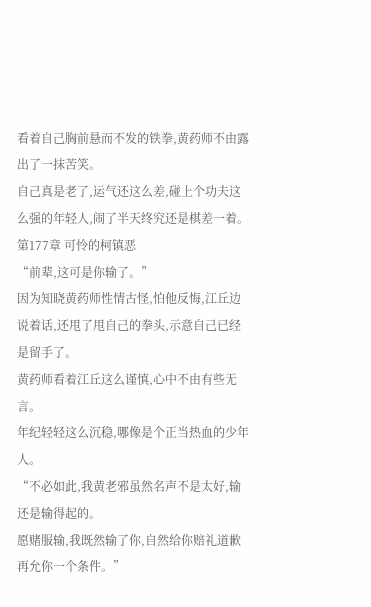看着自己胸前悬而不发的铁拳,黄药师不由露出了一抹苦笑。
自己真是老了,运气还这么差,碰上个功夫这么强的年轻人,闹了半天终究还是棋差一着。
第177章 可怜的柯镇恶
“前辈,这可是你输了。”
因为知晓黄药师性情古怪,怕他反悔,江丘边说着话,还甩了甩自己的拳头,示意自己已经是留手了。
黄药师看着江丘这么谨慎,心中不由有些无言。
年纪轻轻这么沉稳,哪像是个正当热血的少年人。
“不必如此,我黄老邪虽然名声不是太好,输还是输得起的。
愿赌服输,我既然输了你,自然给你赔礼道歉再允你一个条件。”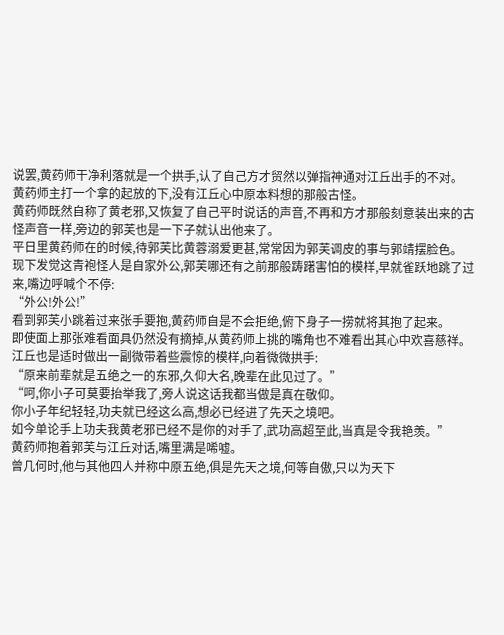说罢,黄药师干净利落就是一个拱手,认了自己方才贸然以弹指神通对江丘出手的不对。
黄药师主打一个拿的起放的下,没有江丘心中原本料想的那般古怪。
黄药师既然自称了黄老邪,又恢复了自己平时说话的声音,不再和方才那般刻意装出来的古怪声音一样,旁边的郭芙也是一下子就认出他来了。
平日里黄药师在的时候,待郭芙比黄蓉溺爱更甚,常常因为郭芙调皮的事与郭靖摆脸色。
现下发觉这青袍怪人是自家外公,郭芙哪还有之前那般踌躇害怕的模样,早就雀跃地跳了过来,嘴边呼喊个不停:
“外公!外公!”
看到郭芙小跳着过来张手要抱,黄药师自是不会拒绝,俯下身子一捞就将其抱了起来。
即使面上那张难看面具仍然没有摘掉,从黄药师上挑的嘴角也不难看出其心中欢喜慈祥。
江丘也是适时做出一副微带着些震惊的模样,向着微微拱手:
“原来前辈就是五绝之一的东邪,久仰大名,晚辈在此见过了。”
“呵,你小子可莫要抬举我了,旁人说这话我都当做是真在敬仰。
你小子年纪轻轻,功夫就已经这么高,想必已经进了先天之境吧。
如今单论手上功夫我黄老邪已经不是你的对手了,武功高超至此,当真是令我艳羡。”
黄药师抱着郭芙与江丘对话,嘴里满是唏嘘。
曾几何时,他与其他四人并称中原五绝,俱是先天之境,何等自傲,只以为天下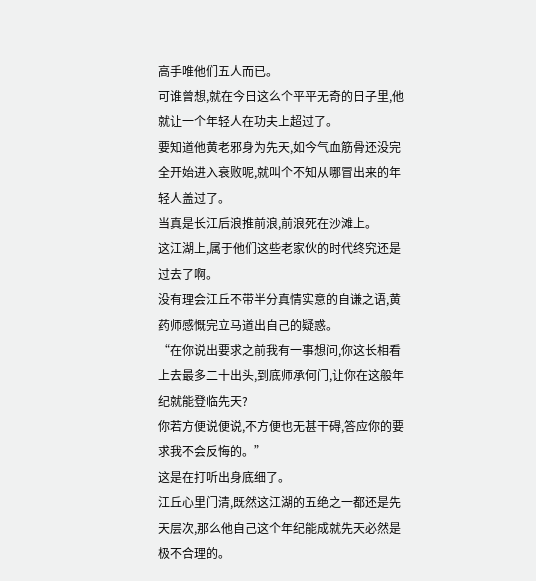高手唯他们五人而已。
可谁曾想,就在今日这么个平平无奇的日子里,他就让一个年轻人在功夫上超过了。
要知道他黄老邪身为先天,如今气血筋骨还没完全开始进入衰败呢,就叫个不知从哪冒出来的年轻人盖过了。
当真是长江后浪推前浪,前浪死在沙滩上。
这江湖上,属于他们这些老家伙的时代终究还是过去了啊。
没有理会江丘不带半分真情实意的自谦之语,黄药师感慨完立马道出自己的疑惑。
“在你说出要求之前我有一事想问,你这长相看上去最多二十出头,到底师承何门,让你在这般年纪就能登临先天?
你若方便说便说,不方便也无甚干碍,答应你的要求我不会反悔的。”
这是在打听出身底细了。
江丘心里门清,既然这江湖的五绝之一都还是先天层次,那么他自己这个年纪能成就先天必然是极不合理的。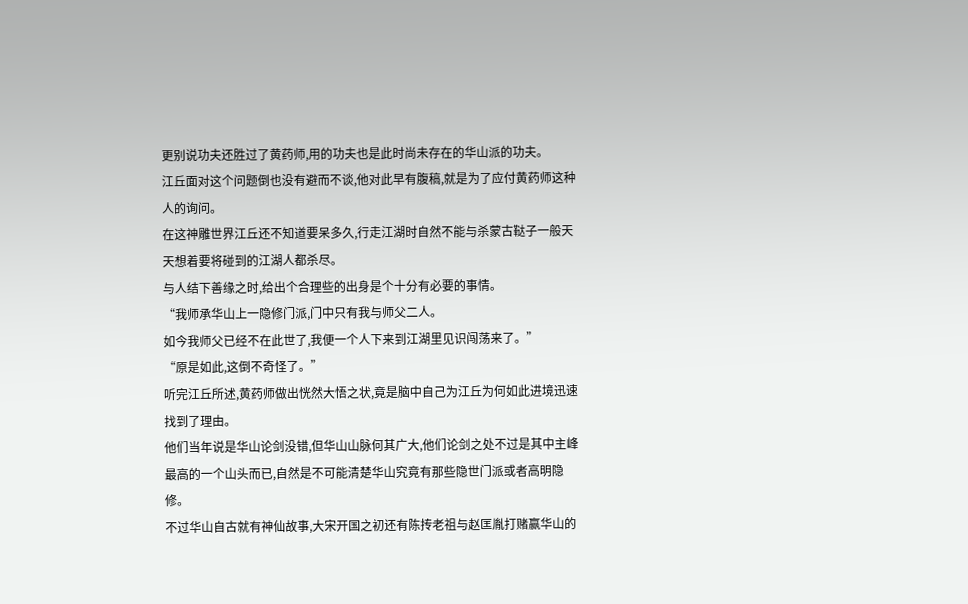更别说功夫还胜过了黄药师,用的功夫也是此时尚未存在的华山派的功夫。
江丘面对这个问题倒也没有避而不谈,他对此早有腹稿,就是为了应付黄药师这种人的询问。
在这神雕世界江丘还不知道要呆多久,行走江湖时自然不能与杀蒙古鞑子一般天天想着要将碰到的江湖人都杀尽。
与人结下善缘之时,给出个合理些的出身是个十分有必要的事情。
“我师承华山上一隐修门派,门中只有我与师父二人。
如今我师父已经不在此世了,我便一个人下来到江湖里见识闯荡来了。”
“原是如此,这倒不奇怪了。”
听完江丘所述,黄药师做出恍然大悟之状,竟是脑中自己为江丘为何如此进境迅速找到了理由。
他们当年说是华山论剑没错,但华山山脉何其广大,他们论剑之处不过是其中主峰最高的一个山头而已,自然是不可能清楚华山究竟有那些隐世门派或者高明隐修。
不过华山自古就有神仙故事,大宋开国之初还有陈抟老祖与赵匡胤打赌赢华山的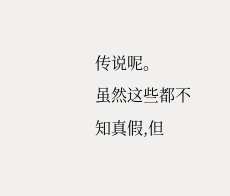传说呢。
虽然这些都不知真假,但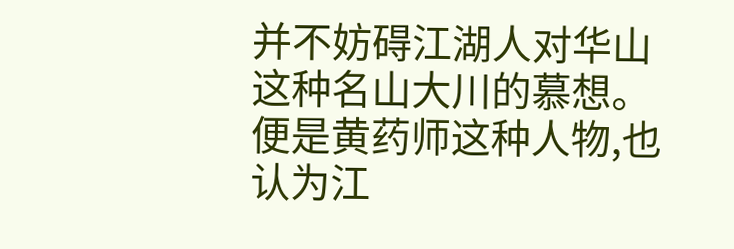并不妨碍江湖人对华山这种名山大川的慕想。
便是黄药师这种人物,也认为江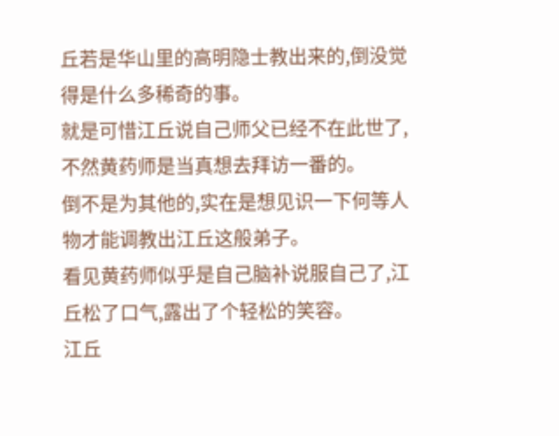丘若是华山里的高明隐士教出来的,倒没觉得是什么多稀奇的事。
就是可惜江丘说自己师父已经不在此世了,不然黄药师是当真想去拜访一番的。
倒不是为其他的,实在是想见识一下何等人物才能调教出江丘这般弟子。
看见黄药师似乎是自己脑补说服自己了,江丘松了口气,露出了个轻松的笑容。
江丘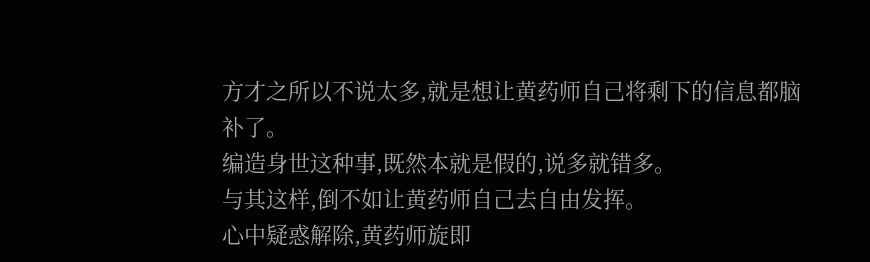方才之所以不说太多,就是想让黄药师自己将剩下的信息都脑补了。
编造身世这种事,既然本就是假的,说多就错多。
与其这样,倒不如让黄药师自己去自由发挥。
心中疑惑解除,黄药师旋即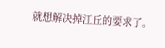就想解决掉江丘的要求了。